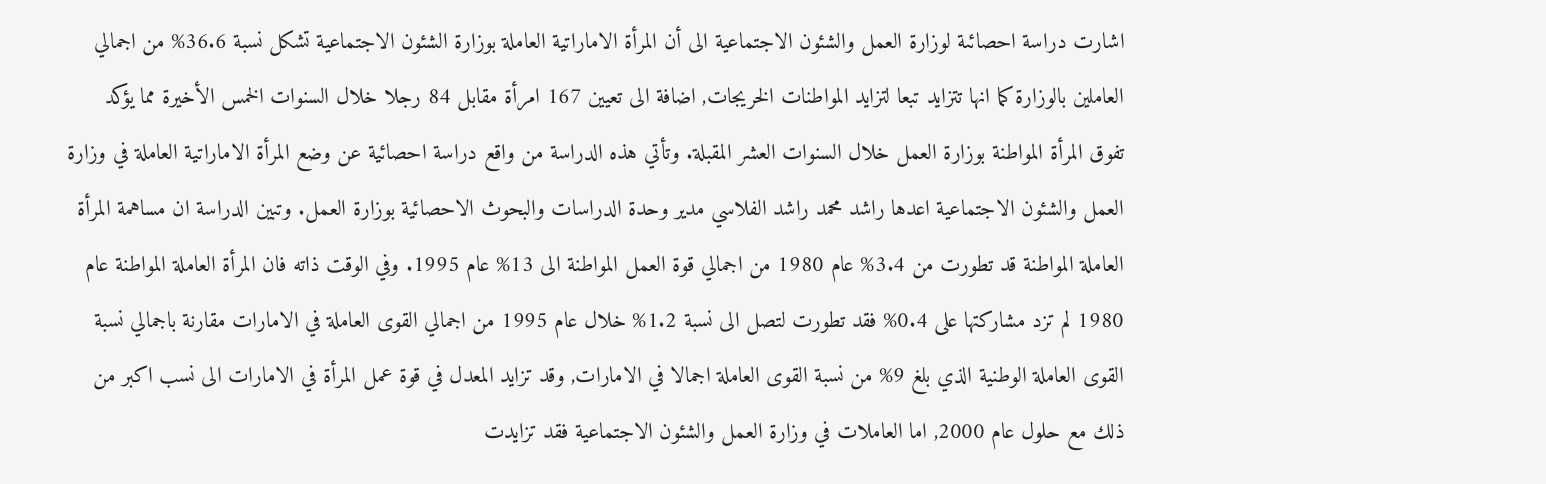اشارت دراسة احصائىة لوزارة العمل والشئون الاجتماعية الى أن المرأة الاماراتية العاملة بوزارة الشئون الاجتماعية تشكل نسبة 36.6% من اجمالي العاملين بالوزارة كما انها تتزايد تبعا لتزايد المواطنات الخريجات, اضافة الى تعيين 167 امرأة مقابل 84 رجلا خلال السنوات الخمس الأخيرة مما يؤكد تفوق المرأة المواطنة بوزارة العمل خلال السنوات العشر المقبلة. وتأتي هذه الدراسة من واقع دراسة احصائية عن وضع المرأة الاماراتية العاملة في وزارة العمل والشئون الاجتماعية اعدها راشد محمد راشد الفلاسي مدير وحدة الدراسات والبحوث الاحصائية بوزارة العمل. وتبين الدراسة ان مساهمة المرأة العاملة المواطنة قد تطورت من 3.4% عام 1980 من اجمالي قوة العمل المواطنة الى 13% عام 1995. وفي الوقت ذاته فان المرأة العاملة المواطنة عام 1980 لم تزد مشاركتها على 0.4% فقد تطورت لتصل الى نسبة 1.2% خلال عام 1995 من اجمالي القوى العاملة في الامارات مقارنة باجمالي نسبة القوى العاملة الوطنية الذي بلغ 9% من نسبة القوى العاملة اجمالا في الامارات, وقد تزايد المعدل في قوة عمل المرأة في الامارات الى نسب اكبر من ذلك مع حلول عام 2000, اما العاملات في وزارة العمل والشئون الاجتماعية فقد تزايدت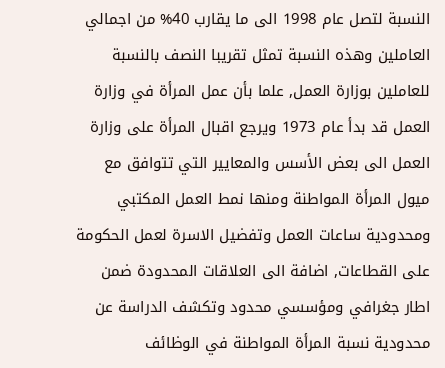النسبة لتصل عام 1998 الى ما يقارب 40% من اجمالي العاملين وهذه النسبة تمثل تقريبا النصف بالنسبة للعاملين بوزارة العمل, علما بأن عمل المرأة في وزارة العمل قد بدأ عام 1973 ويرجع اقبال المرأة على وزارة العمل الى بعض الأسس والمعايير التي تتوافق مع ميول المرأة المواطنة ومنها نمط العمل المكتبي ومحدودية ساعات العمل وتفضيل الاسرة لعمل الحكومة على القطاعات, اضافة الى العلاقات المحدودة ضمن اطار جغرافي ومؤسسي محدود وتكشف الدراسة عن محدودية نسبة المرأة المواطنة في الوظائف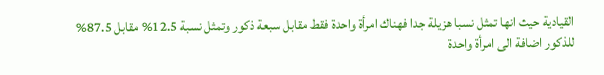القيادية حيث انها تمثل نسبا هزيلة جدا فهناك امرأة واحدة فقط مقابل سبعة ذكور وتمثل نسبة 12.5% مقابل 87.5% للذكور اضافة الى امرأة واحدة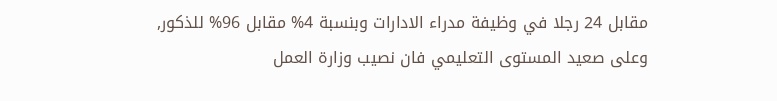مقابل 24 رجلا في وظيفة مدراء الادارات وبنسبة 4% مقابل 96% للذكور, وعلى صعيد المستوى التعليمي فان نصيب وزارة العمل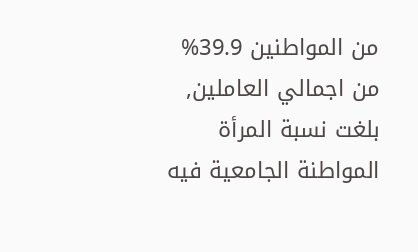من المواطنين 39.9% من اجمالي العاملين, بلغت نسبة المرأة المواطنة الجامعية فيه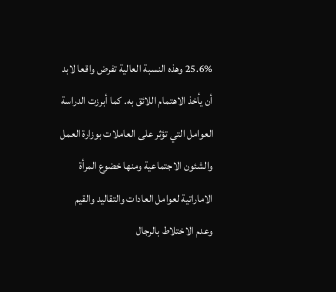25.6% وهذه النسبة العالية تفرض واقعا لابد أن يأخذ الاهتمام اللائق به. كما أبرزت الدراسة العوامل التي تؤثر على العاملات بوزارة العمل والشئون الاجتماعية ومنها خضوع المرأة الاماراتية لعوامل العادات والتقاليد والقيم وعدم الاختلاط بالرجال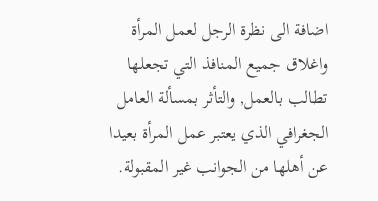اضافة الى نظرة الرجل لعمل المرأة واغلاق جميع المنافذ التي تجعلها تطالب بالعمل, والتأثر بمسألة العامل الجغرافي الذي يعتبر عمل المرأة بعيدا عن أهلها من الجوانب غير المقبولة.